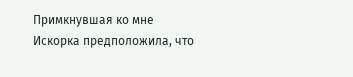Примкнувшая ко мне Искорка предположила, что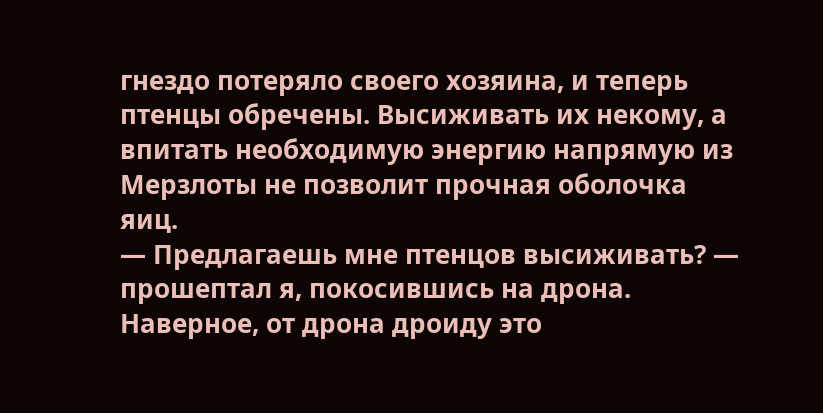гнездо потеряло своего хозяина, и теперь птенцы обречены. Высиживать их некому, а впитать необходимую энергию напрямую из Мерзлоты не позволит прочная оболочка яиц.
— Предлагаешь мне птенцов высиживать? — прошептал я, покосившись на дрона.
Наверное, от дрона дроиду это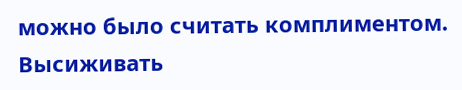можно было считать комплиментом. Высиживать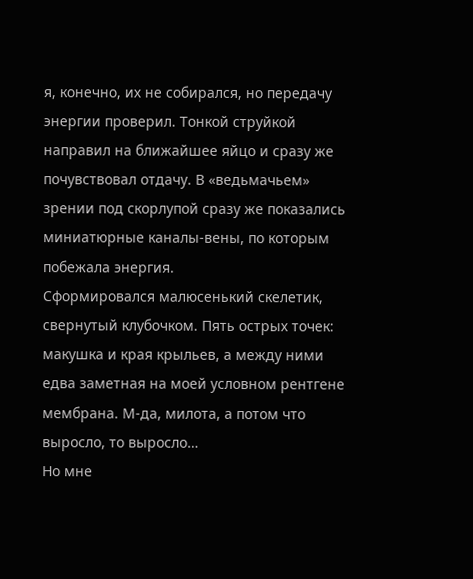я, конечно, их не собирался, но передачу энергии проверил. Тонкой струйкой направил на ближайшее яйцо и сразу же почувствовал отдачу. В «ведьмачьем» зрении под скорлупой сразу же показались миниатюрные каналы-вены, по которым побежала энергия.
Сформировался малюсенький скелетик, свернутый клубочком. Пять острых точек: макушка и края крыльев, а между ними едва заметная на моей условном рентгене мембрана. М-да, милота, а потом что выросло, то выросло…
Но мне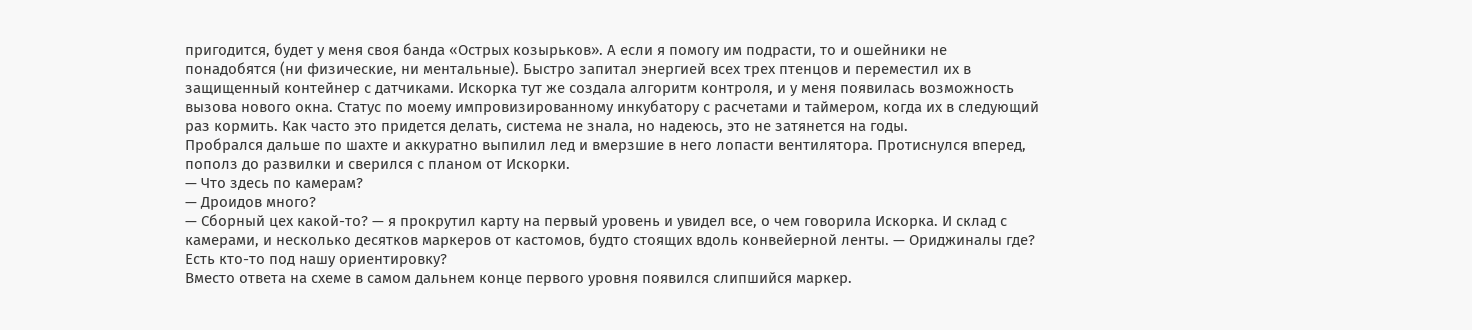пригодится, будет у меня своя банда «Острых козырьков». А если я помогу им подрасти, то и ошейники не понадобятся (ни физические, ни ментальные). Быстро запитал энергией всех трех птенцов и переместил их в защищенный контейнер с датчиками. Искорка тут же создала алгоритм контроля, и у меня появилась возможность вызова нового окна. Статус по моему импровизированному инкубатору с расчетами и таймером, когда их в следующий раз кормить. Как часто это придется делать, система не знала, но надеюсь, это не затянется на годы.
Пробрался дальше по шахте и аккуратно выпилил лед и вмерзшие в него лопасти вентилятора. Протиснулся вперед, пополз до развилки и сверился с планом от Искорки.
— Что здесь по камерам?
— Дроидов много?
— Сборный цех какой-то? — я прокрутил карту на первый уровень и увидел все, о чем говорила Искорка. И склад с камерами, и несколько десятков маркеров от кастомов, будто стоящих вдоль конвейерной ленты. — Ориджиналы где? Есть кто-то под нашу ориентировку?
Вместо ответа на схеме в самом дальнем конце первого уровня появился слипшийся маркер.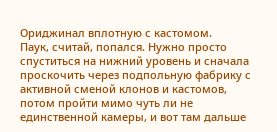Ориджинал вплотную с кастомом.
Паук, считай, попался. Нужно просто спуститься на нижний уровень и сначала проскочить через подпольную фабрику с активной сменой клонов и кастомов, потом пройти мимо чуть ли не единственной камеры, и вот там дальше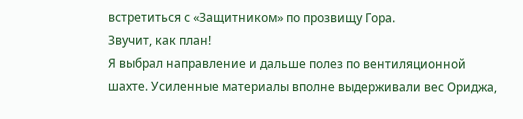встретиться с «Защитником» по прозвищу Гора.
Звучит, как план!
Я выбрал направление и дальше полез по вентиляционной шахте. Усиленные материалы вполне выдерживали вес Ориджа,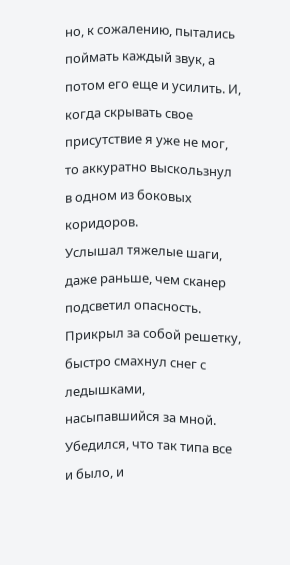но, к сожалению, пытались поймать каждый звук, а потом его еще и усилить. И, когда скрывать свое присутствие я уже не мог, то аккуратно выскользнул в одном из боковых коридоров.
Услышал тяжелые шаги, даже раньше, чем сканер подсветил опасность. Прикрыл за собой решетку, быстро смахнул снег с ледышками, насыпавшийся за мной. Убедился, что так типа все и было, и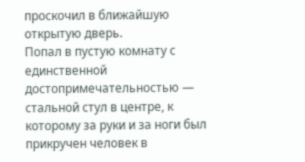проскочил в ближайшую открытую дверь.
Попал в пустую комнату с единственной достопримечательностью — стальной стул в центре, к которому за руки и за ноги был прикручен человек в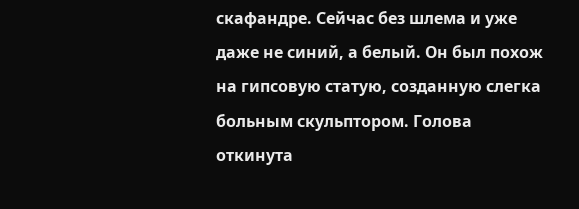скафандре. Сейчас без шлема и уже даже не синий, а белый. Он был похож на гипсовую статую, созданную слегка больным скульптором. Голова откинута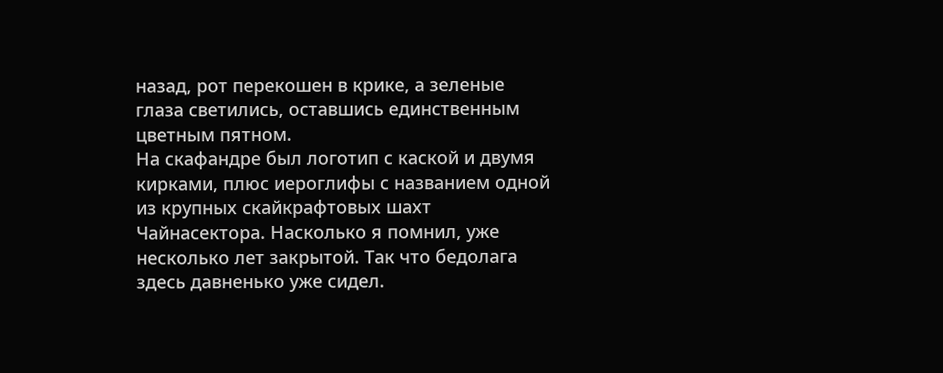назад, рот перекошен в крике, а зеленые глаза светились, оставшись единственным цветным пятном.
На скафандре был логотип с каской и двумя кирками, плюс иероглифы с названием одной из крупных скайкрафтовых шахт Чайнасектора. Насколько я помнил, уже несколько лет закрытой. Так что бедолага здесь давненько уже сидел.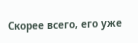Скорее всего, его уже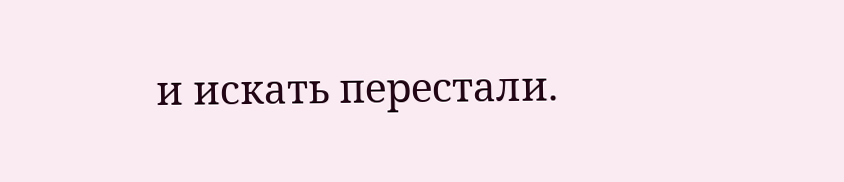и искать перестали.